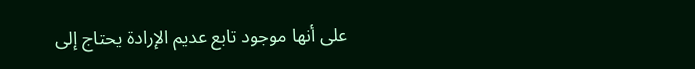على أنها موجود تابع عديم الإرادة يحتاج إلى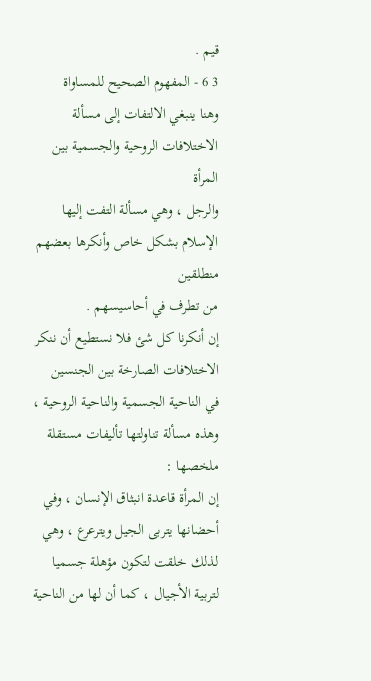قيم .
3 6 - المفهوم الصحيح للمساواة
وهنا ينبغي الالتفات إلى مسألة الاختلافات الروحية والجسمية بين المرأة
والرجل ، وهي مسألة التفت إليها الإسلام بشكل خاص وأنكرها بعضهم منطلقين
من تطرف في أحاسيسهم .
إن أنكرنا كل شئ فلا نستطيع أن ننكر الاختلافات الصارخة بين الجنسين
في الناحية الجسمية والناحية الروحية ، وهذه مسألة تناولتها تأليفات مستقلة
ملخصها :
إن المرأة قاعدة انبثاق الإنسان ، وفي أحضانها يتربى الجيل ويترعرع ، وهي
لذلك خلقت لتكون مؤهلة جسميا لتربية الأجيال ، كما أن لها من الناحية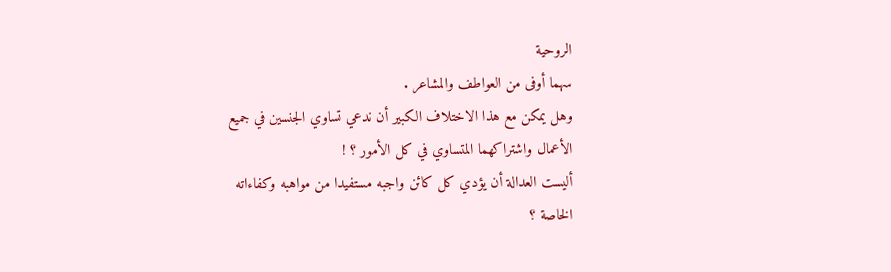الروحية
سهما أوفى من العواطف والمشاعر .
وهل يمكن مع هذا الاختلاف الكبير أن ندعي تساوي الجنسين في جميع
الأعمال واشتراكهما المتساوي في كل الأمور ؟ !
أليست العدالة أن يؤدي كل كائن واجبه مستفيدا من مواهبه وكفاءاته
الخاصة ؟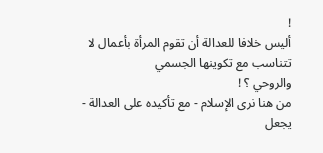!
أليس خلافا للعدالة أن تقوم المرأة بأعمال لا تتناسب مع تكوينها الجسمي
والروحي ؟ !
من هنا نرى الإسلام - مع تأكيده على العدالة - يجعل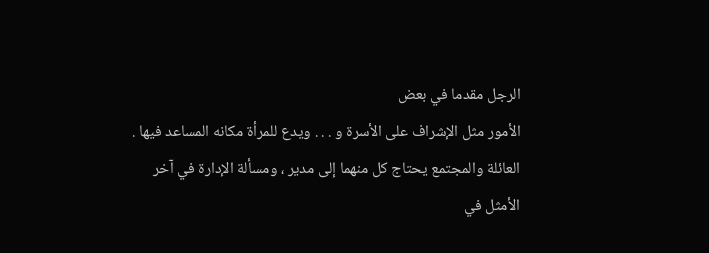الرجل مقدما في بعض
الأمور مثل الإشراف على الأسرة و . . . ويدع للمرأة مكانه المساعد فيها .
العائلة والمجتمع يحتاج كل منهما إلى مدير ، ومسألة الإدارة في آخر
الأمثل في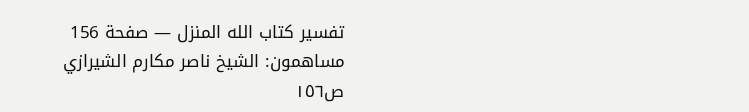تفسير كتاب الله المنزل — صفحة 156
مساهمون: الشيخ ناصر مكارم الشيرازي
ص١٥٦